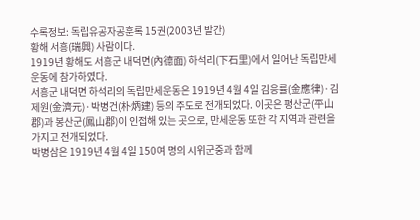수록정보: 독립유공자공훈록 15권(2003년 발간)
황해 서흥(瑞興) 사람이다.
1919년 황해도 서흥군 내덕면(內德面) 하석리(下石里)에서 일어난 독립만세운동에 참가하였다.
서흥군 내덕면 하석리의 독립만세운동은 1919년 4월 4일 김응률(金應律)·김제원(金濟元)·박병건(朴炳建) 등의 주도로 전개되었다. 이곳은 평산군(平山郡)과 봉산군(鳳山郡)이 인접해 있는 곳으로, 만세운동 또한 각 지역과 관련을 가지고 전개되었다.
박병삼은 1919년 4월 4일 150여 명의 시위군중과 함께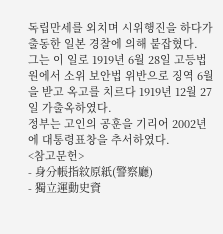독립만세를 외치며 시위행진을 하다가 출동한 일본 경찰에 의해 붙잡혔다.
그는 이 일로 1919년 6월 28일 고등법원에서 소위 보안법 위반으로 징역 6월을 받고 옥고를 치르다 1919년 12월 27일 가출옥하였다.
정부는 고인의 공훈을 기리어 2002년에 대통령표창을 추서하였다.
<참고문헌>
- 身分帳指紋原紙(警察廳)
- 獨立運動史資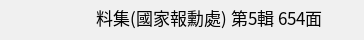料集(國家報勳處) 第5輯 654面